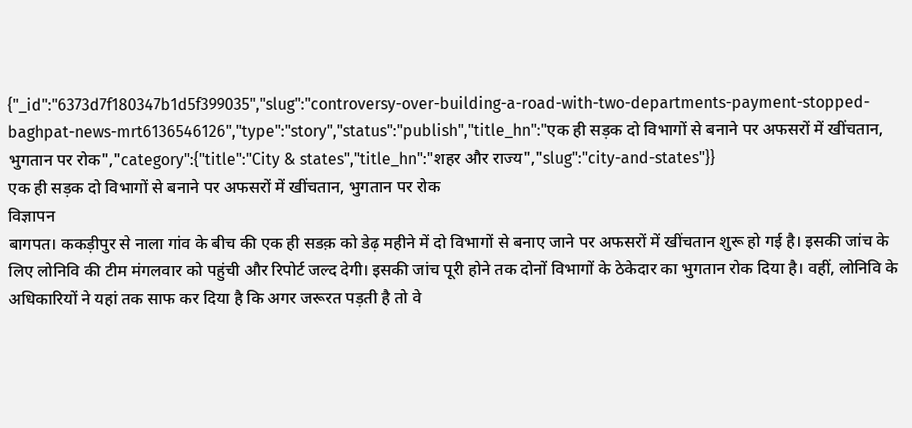{"_id":"6373d7f180347b1d5f399035","slug":"controversy-over-building-a-road-with-two-departments-payment-stopped-baghpat-news-mrt6136546126","type":"story","status":"publish","title_hn":"एक ही सड़क दो विभागों से बनाने पर अफसरों में खींचतान, भुगतान पर रोक","category":{"title":"City & states","title_hn":"शहर और राज्य","slug":"city-and-states"}}
एक ही सड़क दो विभागों से बनाने पर अफसरों में खींचतान, भुगतान पर रोक
विज्ञापन
बागपत। ककड़ीपुर से नाला गांव के बीच की एक ही सडक़ को डेढ़ महीने में दो विभागों से बनाए जाने पर अफसरों में खींचतान शुरू हो गई है। इसकी जांच के लिए लोनिवि की टीम मंगलवार को पहुंची और रिपोर्ट जल्द देगी। इसकी जांच पूरी होने तक दोनों विभागों के ठेकेदार का भुगतान रोक दिया है। वहीं, लोनिवि के अधिकारियों ने यहां तक साफ कर दिया है कि अगर जरूरत पड़ती है तो वे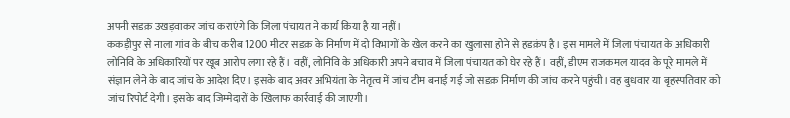अपनी सडक़ उखड़वाकर जांच कराएंगे कि जिला पंचायत ने कार्य किया है या नहीं।
ककड़ीपुर से नाला गांव के बीच करीब 1200 मीटर सडक़ के निर्माण में दो विभागों के खेल करने का खुलासा होने से हडक़ंप है। इस मामले में जिला पंचायत के अधिकारी लोनिवि के अधिकारियों पर खूब आरोप लगा रहे हैं। वहीं, लोनिवि के अधिकारी अपने बचाव में जिला पंचायत को घेर रहे हैं। वहीं, डीएम राजकमल यादव के पूरे मामले में संज्ञान लेने के बाद जांच के आदेश दिए। इसके बाद अवर अभियंता के नेतृत्व में जांच टीम बनाई गई जो सडक़ निर्माण की जांच करने पहुंची। वह बुधवार या बृहस्पतिवार को जांच रिपोर्ट देगी। इसके बाद जिम्मेदारों के खिलाफ कार्रवाई की जाएगी।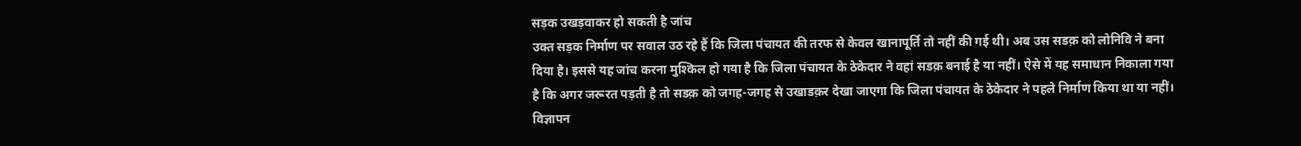सड़क उखड़वाकर हो सकती है जांच
उक्त सड़क निर्माण पर सवाल उठ रहे हैं कि जिला पंचायत की तरफ से केवल खानापूर्ति तो नहीं की गई थी। अब उस सडक़ को लोनिवि ने बना दिया है। इससे यह जांच करना मुश्किल हो गया है कि जिला पंचायत के ठेकेदार ने वहां सडक़ बनाई है या नहीं। ऐसे में यह समाधान निकाला गया है कि अगर जरूरत पड़ती है तो सडक़ को जगह-जगह से उखाडक़र देखा जाएगा कि जिला पंचायत के ठेकेदार ने पहले निर्माण किया था या नहीं।
विज्ञापन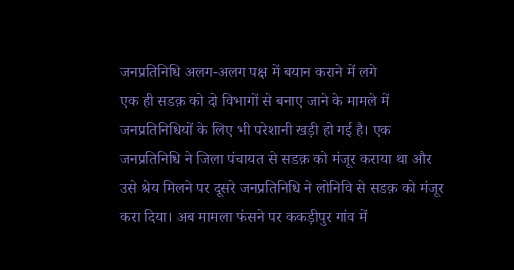जनप्रतिनिधि अलग-अलग पक्ष में बयान कराने में लगे
एक ही सडक़ को दो विभागों से बनाए जाने के मामले में जनप्रतिनिधियों के लिए भी परेशानी खड़ी हो गई है। एक जनप्रतिनिधि ने जिला पंचायत से सडक़ को मंजूर कराया था और उसे श्रेय मिलने पर दूसरे जनप्रतिनिधि ने लोनिवि से सडक़ को मंजूर करा दिया। अब मामला फंसने पर ककड़ीपुर गांव में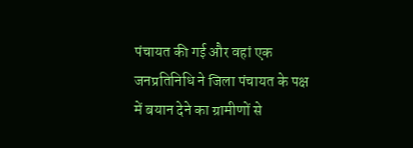पंचायत की गई और वहां एक जनप्रतिनिधि ने जिला पंचायत के पक्ष में बयान देने का ग्रामीणों से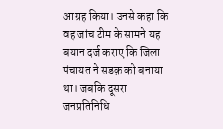आग्रह किया। उनसे कहा कि वह जांच टीम के सामने यह बयान दर्ज कराए कि जिला पंचायत ने सडक़ को बनाया था। जबकि दूसरा जनप्रतिनिधि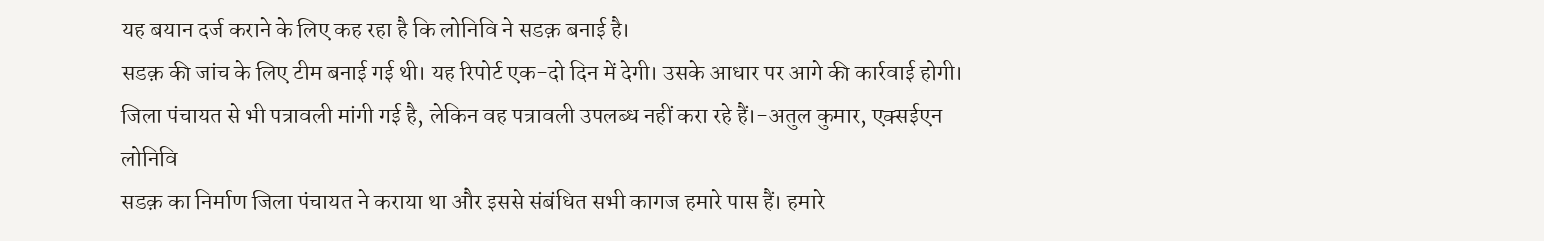यह बयान दर्ज कराने के लिए कह रहा है कि लोनिवि ने सडक़ बनाई है।
सडक़ की जांच के लिए टीम बनाई गई थी। यह रिपोर्ट एक-दो दिन में देगी। उसके आधार पर आगे की कार्रवाई होगी। जिला पंचायत से भी पत्रावली मांगी गई है, लेकिन वह पत्रावली उपलब्ध नहीं करा रहे हैं।-अतुल कुमार, एक्सईएन लोनिवि
सडक़ का निर्माण जिला पंचायत ने कराया था और इससे संबंधित सभी कागज हमारे पास हैं। हमारे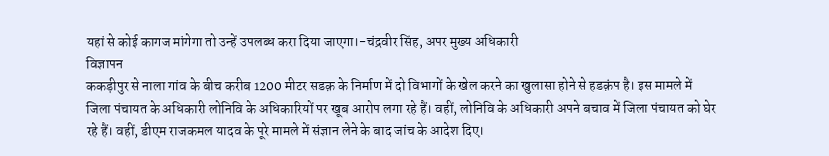यहां से कोई कागज मांगेगा तो उन्हें उपलब्ध करा दिया जाएगा।-चंद्रवीर सिंह, अपर मुख्य अधिकारी
विज्ञापन
ककड़ीपुर से नाला गांव के बीच करीब 1200 मीटर सडक़ के निर्माण में दो विभागों के खेल करने का खुलासा होने से हडक़ंप है। इस मामले में जिला पंचायत के अधिकारी लोनिवि के अधिकारियों पर खूब आरोप लगा रहे हैं। वहीं, लोनिवि के अधिकारी अपने बचाव में जिला पंचायत को घेर रहे हैं। वहीं, डीएम राजकमल यादव के पूरे मामले में संज्ञान लेने के बाद जांच के आदेश दिए।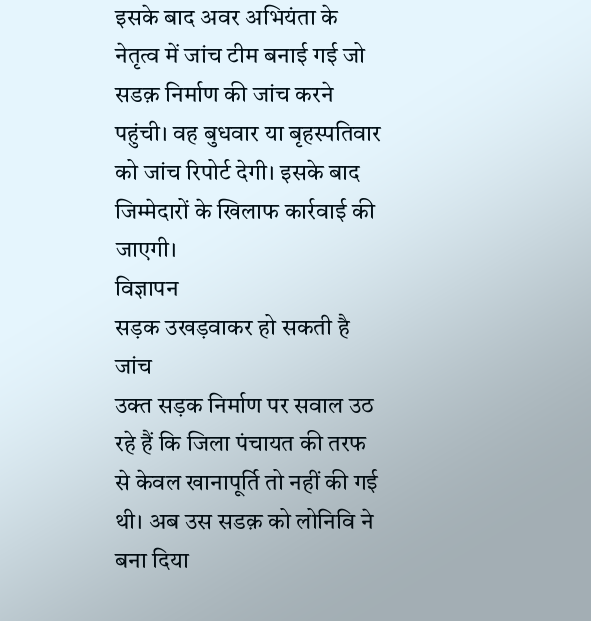इसके बाद अवर अभियंता के नेतृत्व में जांच टीम बनाई गई जो सडक़ निर्माण की जांच करने पहुंची। वह बुधवार या बृहस्पतिवार को जांच रिपोर्ट देगी। इसके बाद जिम्मेदारों के खिलाफ कार्रवाई की जाएगी।
विज्ञापन
सड़क उखड़वाकर हो सकती है जांच
उक्त सड़क निर्माण पर सवाल उठ रहे हैं कि जिला पंचायत की तरफ से केवल खानापूर्ति तो नहीं की गई थी। अब उस सडक़ को लोनिवि ने बना दिया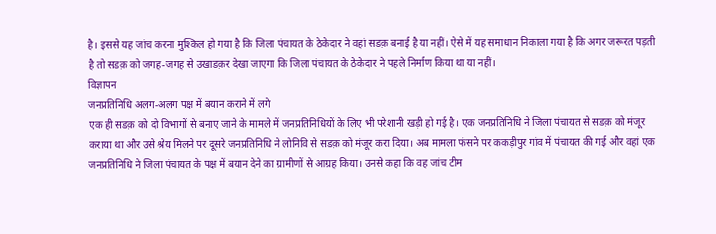है। इससे यह जांच करना मुश्किल हो गया है कि जिला पंचायत के ठेकेदार ने वहां सडक़ बनाई है या नहीं। ऐसे में यह समाधान निकाला गया है कि अगर जरूरत पड़ती है तो सडक़ को जगह-जगह से उखाडक़र देखा जाएगा कि जिला पंचायत के ठेकेदार ने पहले निर्माण किया था या नहीं।
विज्ञापन
जनप्रतिनिधि अलग-अलग पक्ष में बयान कराने में लगे
एक ही सडक़ को दो विभागों से बनाए जाने के मामले में जनप्रतिनिधियों के लिए भी परेशानी खड़ी हो गई है। एक जनप्रतिनिधि ने जिला पंचायत से सडक़ को मंजूर कराया था और उसे श्रेय मिलने पर दूसरे जनप्रतिनिधि ने लोनिवि से सडक़ को मंजूर करा दिया। अब मामला फंसने पर ककड़ीपुर गांव में पंचायत की गई और वहां एक जनप्रतिनिधि ने जिला पंचायत के पक्ष में बयान देने का ग्रामीणों से आग्रह किया। उनसे कहा कि वह जांच टीम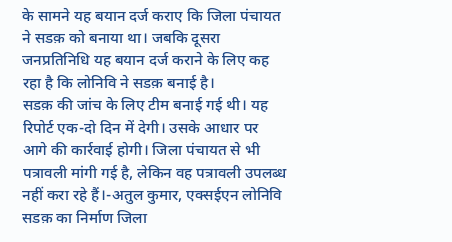के सामने यह बयान दर्ज कराए कि जिला पंचायत ने सडक़ को बनाया था। जबकि दूसरा जनप्रतिनिधि यह बयान दर्ज कराने के लिए कह रहा है कि लोनिवि ने सडक़ बनाई है।
सडक़ की जांच के लिए टीम बनाई गई थी। यह रिपोर्ट एक-दो दिन में देगी। उसके आधार पर आगे की कार्रवाई होगी। जिला पंचायत से भी पत्रावली मांगी गई है, लेकिन वह पत्रावली उपलब्ध नहीं करा रहे हैं।-अतुल कुमार, एक्सईएन लोनिवि
सडक़ का निर्माण जिला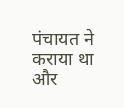पंचायत ने कराया था और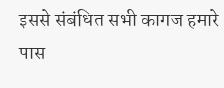इससे संबंधित सभी कागज हमारे पास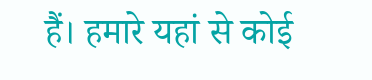हैं। हमारे यहां से कोई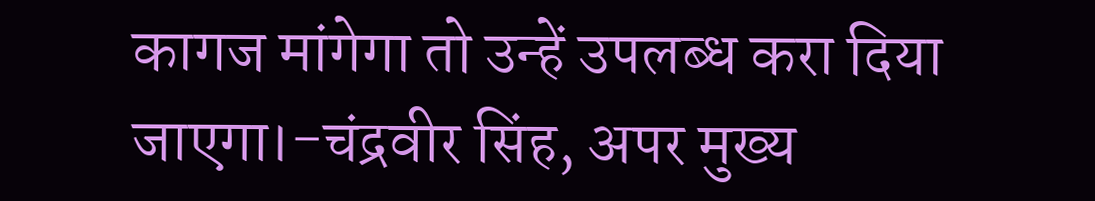कागज मांगेगा तो उन्हें उपलब्ध करा दिया जाएगा।-चंद्रवीर सिंह, अपर मुख्य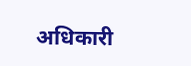अधिकारी